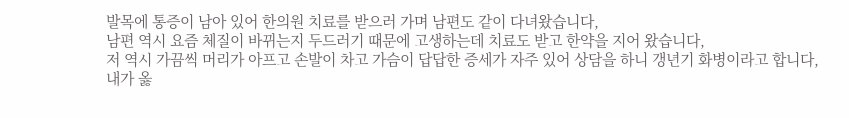발목에 통증이 남아 있어 한의원 치료를 받으러 가며 남편도 같이 다녀왔습니다,
남편 역시 요즘 체질이 바뀌는지 두드러기 때문에 고생하는데 치료도 받고 한약을 지어 왔습니다,
저 역시 가끔씩 머리가 아프고 손발이 차고 가슴이 답답한 증세가 자주 있어 상담을 하니 갱년기 화병이라고 합니다,
내가 옳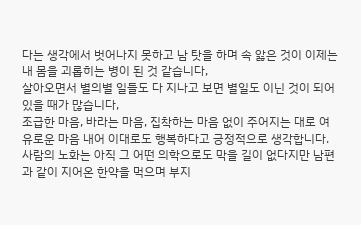다는 생각에서 벗어나지 못하고 남 탓을 하며 속 앓은 것이 이제는 내 몸을 괴롭히는 병이 된 것 같습니다,
살아오면서 별의별 일들도 다 지나고 보면 별일도 이닌 것이 되어 있을 때가 많습니다,
조급한 마음, 바라는 마음, 집착하는 마음 없이 주어지는 대로 여유로운 마음 내어 이대로도 행복하다고 긍정적으로 생각합니다.
사람의 노화는 아직 그 어떤 의학으로도 막을 길이 없다지만 남편과 같이 지어온 한약을 먹으며 부지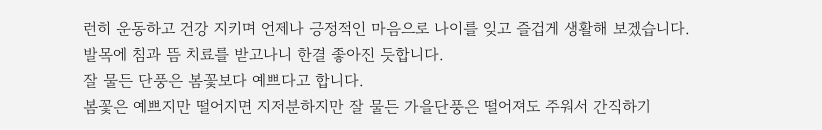런히 운동하고 건강 지키며 언제나 긍정적인 마음으로 나이를 잊고 즐겁게 생활해 보겠습니다.
발목에 침과 뜸 치료를 받고나니 한결 좋아진 듯합니다.
잘 물든 단풍은 봄꽃보다 예쁘다고 합니다.
봄꽃은 예쁘지만 떨어지면 지저분하지만 잘 물든 가을단풍은 떨어져도 주워서 간직하기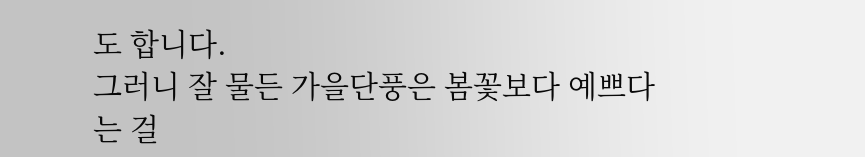도 합니다.
그러니 잘 물든 가을단풍은 봄꽃보다 예쁘다는 걸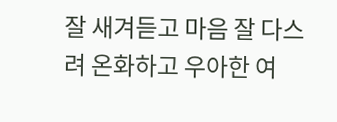잘 새겨듣고 마음 잘 다스려 온화하고 우아한 여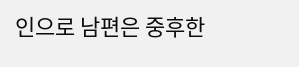인으로 남편은 중후한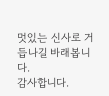멋있는 신사로 거듭나길 바래봅니다.
감사합니다.